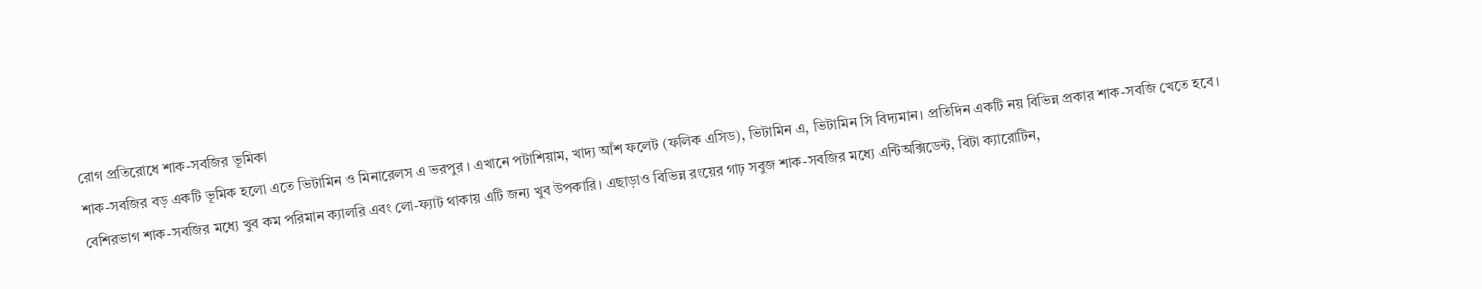রোগ প্রতিরোধে শাক-সবজির ভূমিকা
শাক-সবজির বড় একটি ভূমিক হলো এতে ভিটামিন ও মিনারেলস এ ভরপুর । এখানে পটাশিয়াম, খাদ্য আঁশ ফলেট (ফলিক এসিড), ভিটামিন এ, ভিটামিন সি বিদ্যমান। প্রতিদিন একটি নয় বিভিন্ন প্রকার শাক-সবজি খেতে হবে।
বেশিরভাগ শাক-সবজির মধ্যে খুব কম পরিমান ক্যালরি এবং লো-ফ্যাট থাকায় এটি জন্য খুব উপকারি। এছাড়াও বিভিন্ন রংয়ের গাঢ় সবুজ শাক-সবজির মধ্যে এন্টিঅক্সিডেন্ট, বিটা ক্যারোটিন,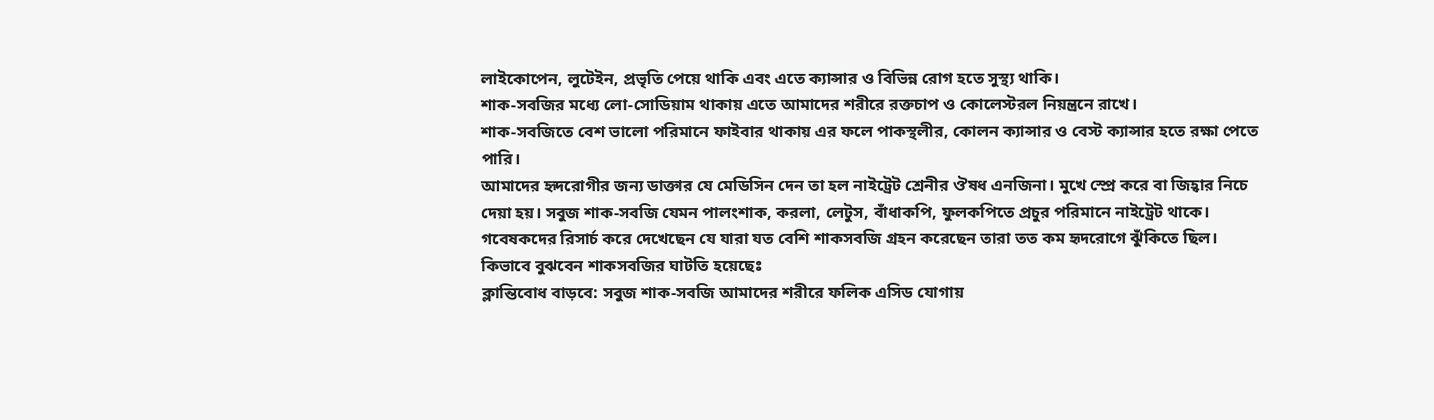লাইকোপেন, লুটেইন, প্রভৃতি পেয়ে থাকি এবং এতে ক্যান্সার ও বিভিন্ন রোগ হতে সুস্থ্য থাকি।
শাক-সবজির মধ্যে লো-সোডিয়াম থাকায় এতে আমাদের শরীরে রক্তচাপ ও কোলেস্টরল নিয়ন্ত্রনে রাখে।
শাক-সবজিতে বেশ ভালো পরিমানে ফাইবার থাকায় এর ফলে পাকস্থলীর, কোলন ক্যান্সার ও বেস্ট ক্যান্সার হতে রক্ষা পেতে পারি।
আমাদের হৃদরোগীর জন্য ডাক্তার যে মেডিসিন দেন তা হল নাইট্রেট শ্রেনীর ঔষধ এনজিনা। মুখে স্প্রে করে বা জিহ্বার নিচে দেয়া হয়। সবুজ শাক-সবজি যেমন পালংশাক, করলা, লেটুস, বাঁধাকপি, ফুলকপিতে প্রচুর পরিমানে নাইট্রেট থাকে। গবেষকদের রিসার্চ করে দেখেছেন যে যারা যত বেশি শাকসবজি গ্রহন করেছেন তারা তত কম হৃদরোগে ঝুঁকিতে ছিল।
কিভাবে বুঝবেন শাকসবজির ঘাটতি হয়েছেঃ
ক্লান্তিবোধ বাড়বে: সবুজ শাক-সবজি আমাদের শরীরে ফলিক এসিড যোগায়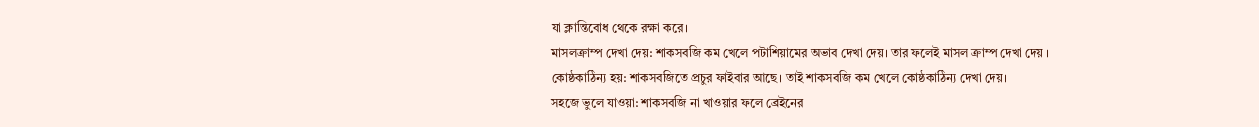যা ক্লান্তিবোধ থেকে রক্ষা করে।
মাসলক্রাম্প দেখা দেয়: শাকসবজি কম খেলে পটাশিয়ামের অভাব দেখা দেয়। তার ফলেই মাসল ক্রাম্প দেখা দেয় ।
কোষ্ঠকাঠিন্য হয়: শাকসবজিতে প্রচুর ফাইবার আছে। তাই শাকসবজি কম খেলে কোষ্ঠকাঠিন্য দেখা দেয়।
সহজে ভুলে যাওয়া: শাকসবজি না খাওয়ার ফলে ব্রেইনের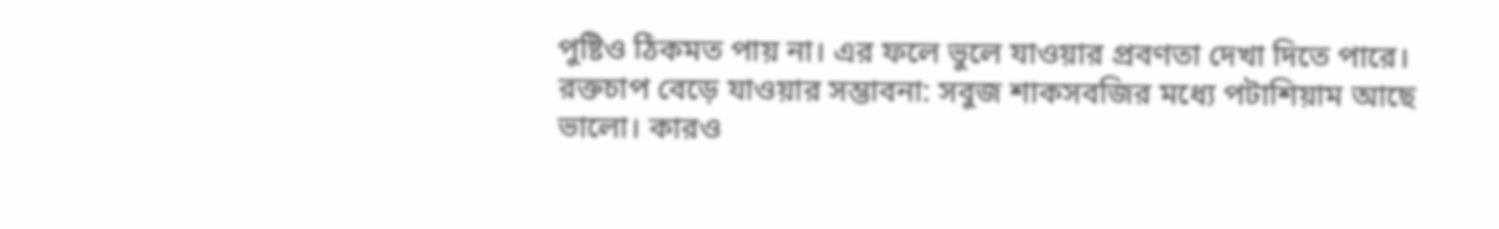পুষ্টিও ঠিকমত পায় না। এর ফলে ভুলে যাওয়ার প্রবণতা দেখা দিতে পারে।
রক্তচাপ বেড়ে যাওয়ার সম্ভাবনা: সবুজ শাকসবজির মধ্যে পটাশিয়াম আছে ভালো। কারও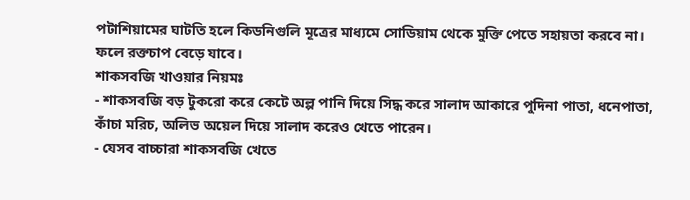পটাশিয়ামের ঘাটতি হলে কিডনিগুলি মূত্রের মাধ্যমে সোডিয়াম থেকে মুক্তি পেতে সহায়তা করবে না। ফলে রক্তচাপ বেড়ে যাবে।
শাকসবজি খাওয়ার নিয়মঃ
- শাকসবজি বড় টুকরো করে কেটে অল্প পানি দিয়ে সিদ্ধ করে সালাদ আকারে পুদিনা পাতা, ধনেপাতা, কাঁচা মরিচ, অলিভ অয়েল দিয়ে সালাদ করেও খেতে পারেন।
- যেসব বাচ্চারা শাকসবজি খেতে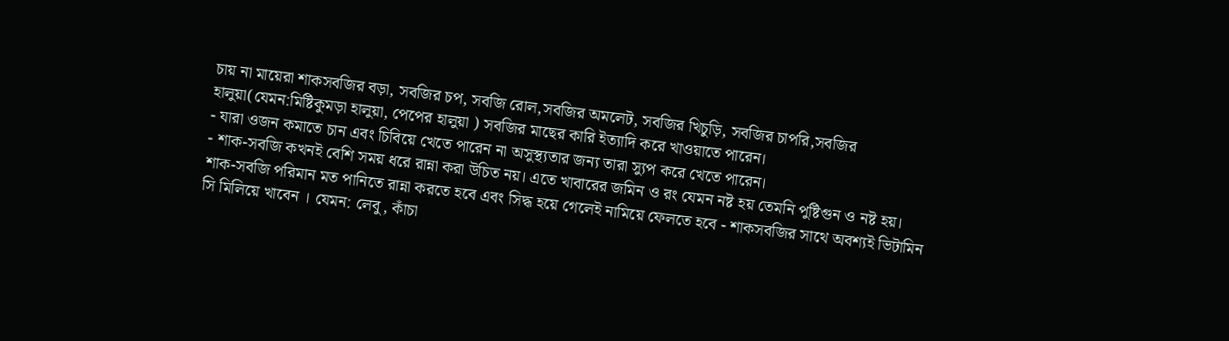চায় না মায়েরা শাকসবজির বড়া, সবজির চপ, সবজি রোল,সবজির অমলেট, সবজির খিচুড়ি, সবজির চাপরি,সবজির হালুয়া(যেমন:মিষ্টিকুমড়া হালুয়া, পেপের হালুয়া ) সবজির মাছের কারি ইত্যাদি করে খাওয়াতে পারেন।
- যারা ওজন কমাতে চান এবং চিবিয়ে খেতে পারেন না অসুস্থ্যতার জন্য তারা স্যুপ করে খেতে পারেন।
- শাক-সবজি কখনই বেশি সময় ধরে রান্না করা উচিত নয়। এতে খাবারের জমিন ও রং যেমন নষ্ট হয় তেমনি পুষ্টিগুন ও নষ্ট হয়।
শাক-সবজি পরিমান মত পানিতে রান্না করতে হবে এবং সিদ্ধ হয়ে গেলেই নামিয়ে ফেলতে হবে - শাকসবজির সাথে অবশ্যই ভিটামিন সি মিলিয়ে খাবেন । যেমন: লেবু, কাঁচা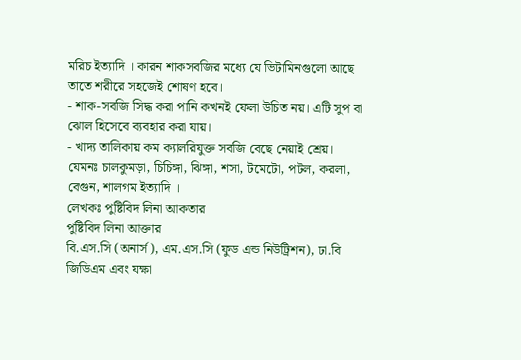মরিচ ইত্যাদি । কারন শাকসবজির মধ্যে যে ভিটামিনগুলো আছে তাতে শরীরে সহজেই শোষণ হবে।
- শাক-সবজি সিদ্ধ করা পানি কখনই ফেলা উচিত নয়। এটি সুপ বা ঝোল হিসেবে ব্যবহার করা যায়।
- খাদ্য তালিকায় কম ক্যালরিযুক্ত সবজি বেছে নেয়াই শ্রেয়। যেমনঃ চালকুমড়া, চিচিঙ্গা, ঝিঙ্গা, শসা, টমেটো, পটল, করলা, বেগুন, শালগম ইত্যাদি ।
লেখকঃ পুষ্টিবিদ লিনা আকতার
পুষ্টিবিদ লিনা আক্তার
বি.এস.সি (অনার্স), এম.এস.সি (ফুড এন্ড নিউট্রিশন), ঢা.বি
জিডিএম এবং যক্ষা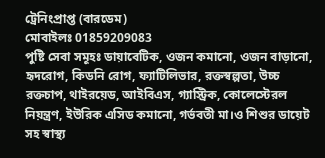ট্রেনিংপ্রাপ্ত (বারডেম)
মোবাইলঃ 01859209083
পুষ্টি সেবা সমূহঃ ডায়াবেটিক, ওজন কমানো, ওজন বাড়ানো, হৃদরোগ, কিডনি রোগ, ফ্যাটিলিভার, রক্তস্বল্পতা, উচ্চ রক্তচাপ, থাইরয়েড, আইবিএস, গ্যাস্ট্রিক, কোলেস্টেরল নিয়ন্ত্রণ, ইউরিক এসিড কমানো, গর্ভবতী মা।ও শিশুর ডায়েট সহ স্বাস্থ্য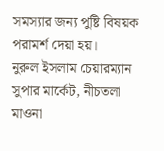সমস্যার জন্য পুষ্টি বিষয়ক পরামর্শ দেয়া হয়।
নুরুল ইসলাম চেয়ারম্যান সুপার মার্কেট, নীচতলা
মাওনা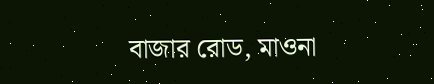বাজার রোড, মাওনা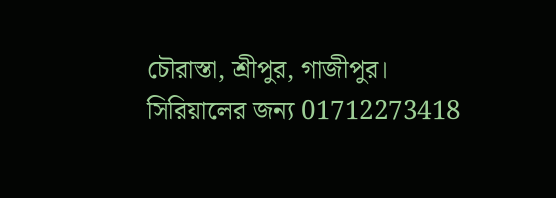চৌরাস্তা, শ্রীপুর, গাজীপুর।
সিরিয়ালের জন্য 01712273418